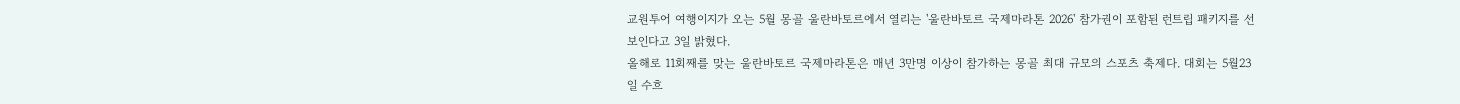교원투어 여행이지가 오는 5월 몽골 울란바토르에서 열리는 '울란바토르 국제마라톤 2026' 참가권이 포함된 런트립 패키지를 선보인다고 3일 밝혔다.
올해로 11회째를 맞는 울란바토르 국제마라톤은 매년 3만명 이상이 참가하는 몽골 최대 규모의 스포츠 축제다. 대회는 5월23일 수흐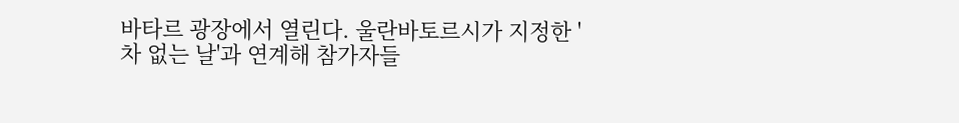바타르 광장에서 열린다. 울란바토르시가 지정한 '차 없는 날'과 연계해 참가자들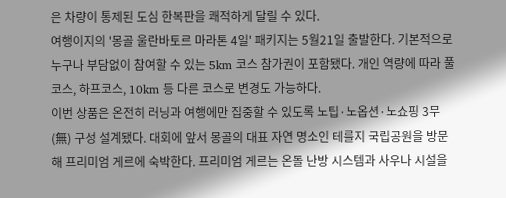은 차량이 통제된 도심 한복판을 쾌적하게 달릴 수 있다.
여행이지의 '몽골 울란바토르 마라톤 4일' 패키지는 5월21일 출발한다. 기본적으로 누구나 부담없이 참여할 수 있는 5km 코스 참가권이 포함됐다. 개인 역량에 따라 풀코스, 하프코스, 10km 등 다른 코스로 변경도 가능하다.
이번 상품은 온전히 러닝과 여행에만 집중할 수 있도록 노팁·노옵션·노쇼핑 3무(無) 구성 설계됐다. 대회에 앞서 몽골의 대표 자연 명소인 테를지 국립공원을 방문해 프리미엄 게르에 숙박한다. 프리미엄 게르는 온돌 난방 시스템과 사우나 시설을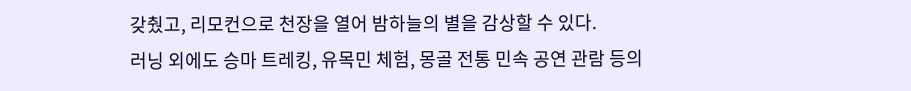갖췄고, 리모컨으로 천장을 열어 밤하늘의 별을 감상할 수 있다.
러닝 외에도 승마 트레킹, 유목민 체험, 몽골 전통 민속 공연 관람 등의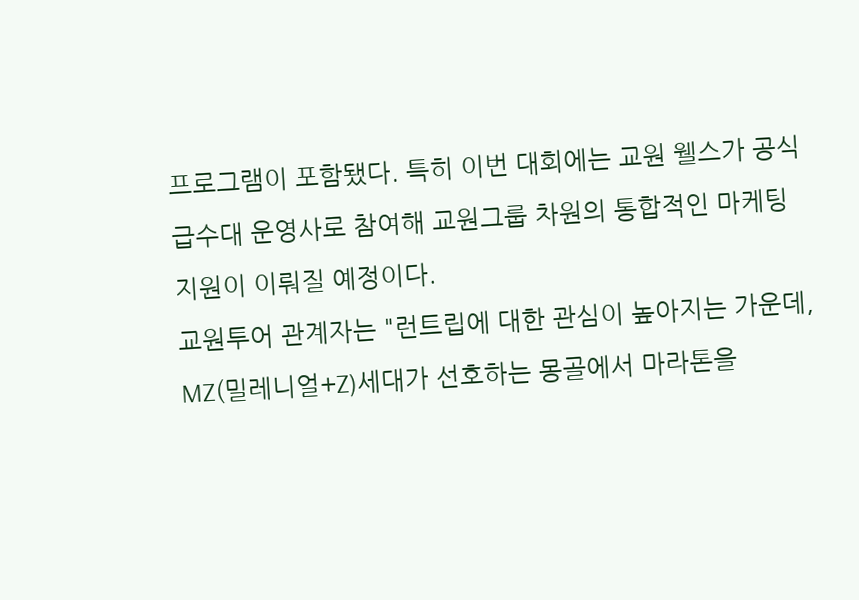프로그램이 포함됐다. 특히 이번 대회에는 교원 웰스가 공식 급수대 운영사로 참여해 교원그룹 차원의 통합적인 마케팅 지원이 이뤄질 예정이다.
교원투어 관계자는 "런트립에 대한 관심이 높아지는 가운데, MZ(밀레니얼+Z)세대가 선호하는 몽골에서 마라톤을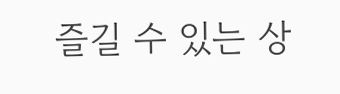즐길 수 있는 상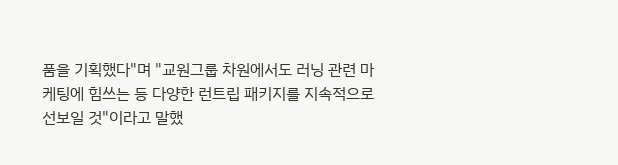품을 기획했다"며 "교원그룹 차원에서도 러닝 관련 마케팅에 힘쓰는 등 다양한 런트립 패키지를 지속적으로 선보일 것"이라고 말했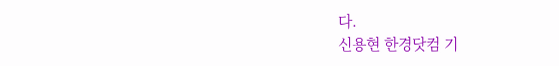다.
신용현 한경닷컴 기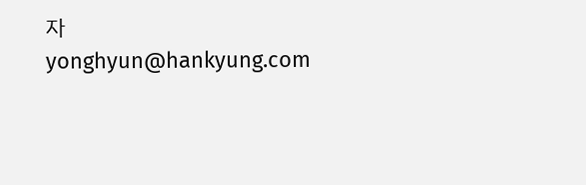자 yonghyun@hankyung.com